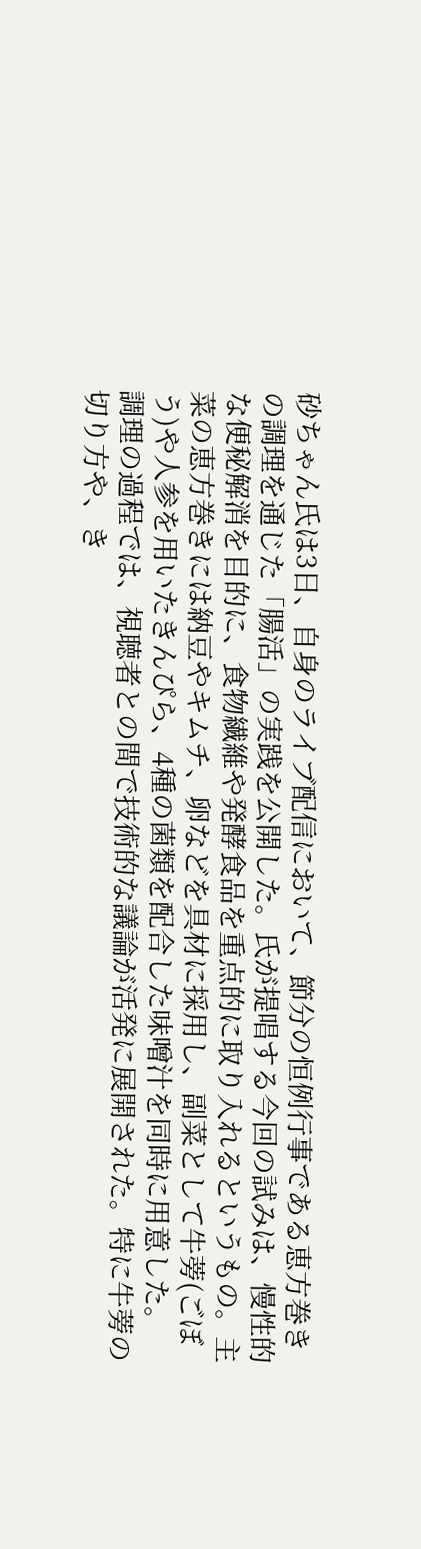砂ちゃん氏は3日、自身のライブ配信において、節分の恒例行事である恵方巻きの調理を通じた「腸活」の実践を公開した。氏が提唱する今回の試みは、慢性的な便秘解消を目的に、食物繊維や発酵食品を重点的に取り入れるというもの。主菜の恵方巻きには納豆やキムチ、卵などを具材に採用し、副菜として牛蒡(ごぼう)や人参を用いたきんぴら、4種の菌類を配合した味噌汁を同時に用意した。
調理の過程では、視聴者との間で技術的な議論が活発に展開された。特に牛蒡の切り方や、き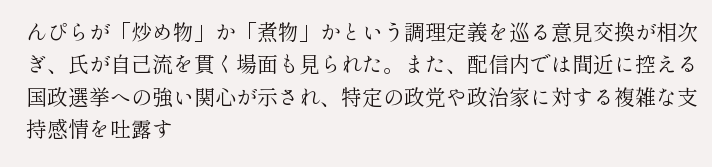んぴらが「炒め物」か「煮物」かという調理定義を巡る意見交換が相次ぎ、氏が自己流を貫く場面も見られた。また、配信内では間近に控える国政選挙への強い関心が示され、特定の政党や政治家に対する複雑な支持感情を吐露す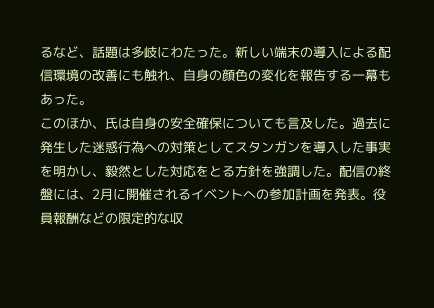るなど、話題は多岐にわたった。新しい端末の導入による配信環境の改善にも触れ、自身の顔色の変化を報告する一幕もあった。
このほか、氏は自身の安全確保についても言及した。過去に発生した迷惑行為への対策としてスタンガンを導入した事実を明かし、毅然とした対応をとる方針を強調した。配信の終盤には、2月に開催されるイベントへの参加計画を発表。役員報酬などの限定的な収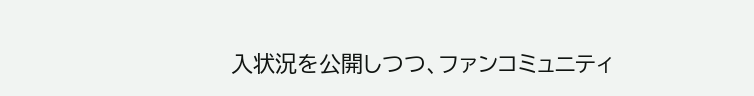入状況を公開しつつ、ファンコミュニティ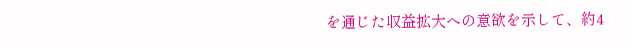を通じた収益拡大への意欲を示して、約4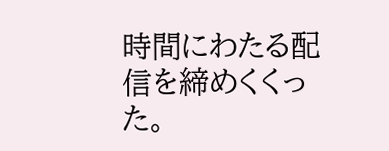時間にわたる配信を締めくくった。